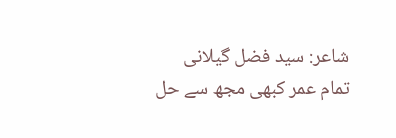شاعر: سید فضل گیلانی
تمام عمر کبھی مجھ سے حل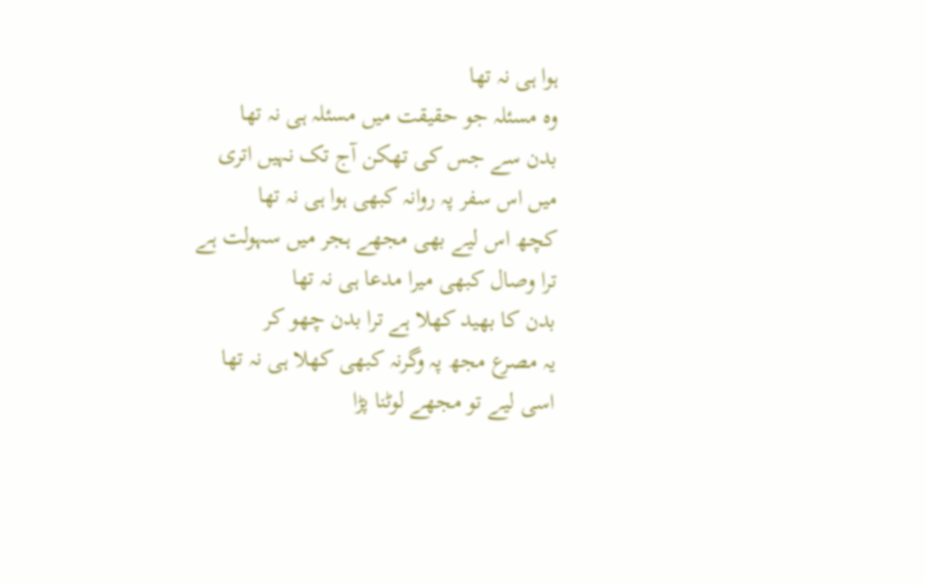ہوا ہی نہ تھا
وہ مسئلہ جو حقیقت میں مسئلہ ہی نہ تھا
بدن سے جس کی تھکن آج تک نہیں اتری
میں اس سفر پہ روانہ کبھی ہوا ہی نہ تھا
کچھ اس لیے بھی مجھے ہجر میں سہولت ہے
ترا وصال کبھی میرا مدعا ہی نہ تھا
بدن کا بھید کھلا ہے ترا بدن چھو کر
یہ مصرع مجھ پہ وگرنہ کبھی کھلا ہی نہ تھا
اسی لیے تو مجھے لوٹنا پڑا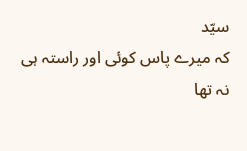سیّد
کہ میرے پاس کوئی اور راستہ ہی نہ تھا